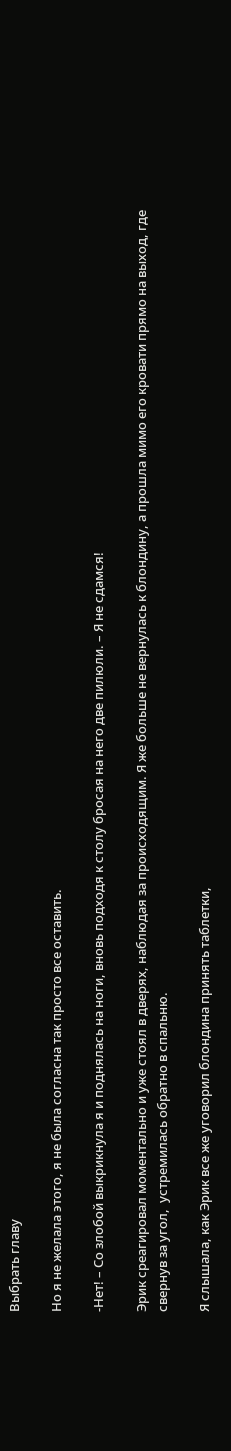Выбрать главу

Но я не желала этого, я не была согласна так просто все оставить.

-Нет! – Со злобой выкрикнула я и поднялась на ноги, вновь подходя к столу бросая на него две пилюли. – Я не сдамся!

Эрик среагировал моментально и уже стоял в дверях, наблюдая за происходящим. Я же больше не вернулась к блондину, а прошла мимо его кровати прямо на выход, где свернув за угол,  устремилась обратно в спальню.

Я слышала, как Эрик все же уговорил блондина принять таблетки,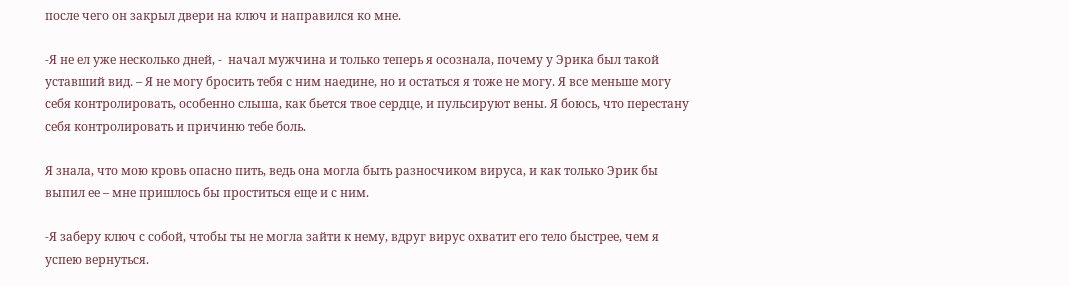после чего он закрыл двери на ключ и направился ко мне.

-Я не ел уже несколько дней, -  начал мужчина и только теперь я осознала, почему у Эрика был такой уставший вид. – Я не могу бросить тебя с ним наедине, но и остаться я тоже не могу. Я все меньше могу себя контролировать, особенно слыша, как бьется твое сердце, и пульсируют вены. Я боюсь, что перестану себя контролировать и причиню тебе боль.

Я знала, что мою кровь опасно пить, ведь она могла быть разносчиком вируса, и как только Эрик бы выпил ее – мне пришлось бы проститься еще и с ним.

-Я заберу ключ с собой, чтобы ты не могла зайти к нему, вдруг вирус охватит его тело быстрее, чем я успею вернуться.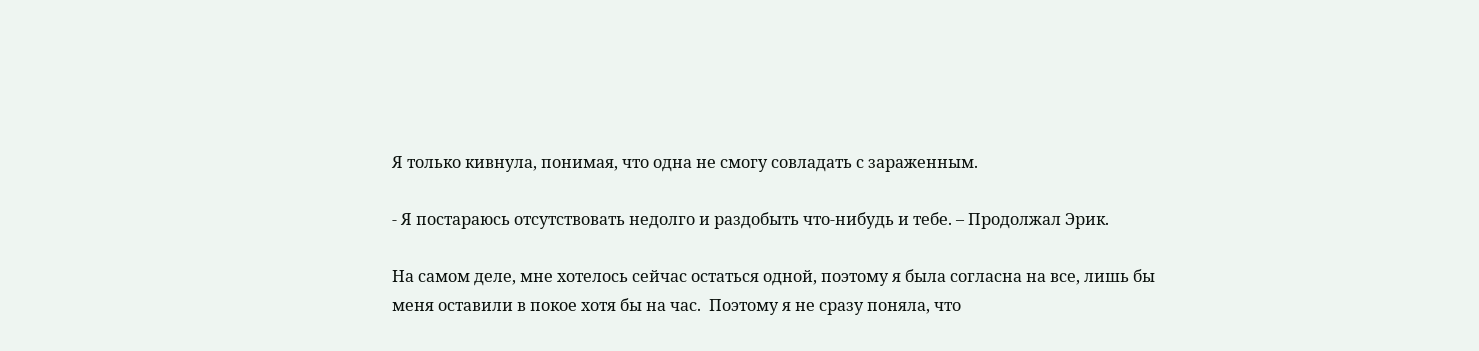Я только кивнула, понимая, что одна не смогу совладать с зараженным.

- Я постараюсь отсутствовать недолго и раздобыть что-нибудь и тебе. – Продолжал Эрик.

На самом деле, мне хотелось сейчас остаться одной, поэтому я была согласна на все, лишь бы меня оставили в покое хотя бы на час.  Поэтому я не сразу поняла, что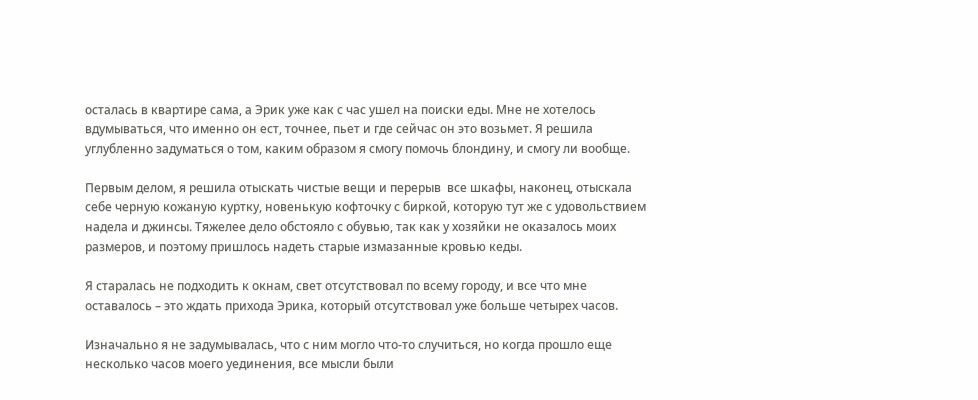осталась в квартире сама, а Эрик уже как с час ушел на поиски еды. Мне не хотелось вдумываться, что именно он ест, точнее, пьет и где сейчас он это возьмет. Я решила углубленно задуматься о том, каким образом я смогу помочь блондину, и смогу ли вообще.

Первым делом, я решила отыскать чистые вещи и перерыв  все шкафы, наконец, отыскала себе черную кожаную куртку, новенькую кофточку с биркой, которую тут же с удовольствием надела и джинсы. Тяжелее дело обстояло с обувью, так как у хозяйки не оказалось моих размеров, и поэтому пришлось надеть старые измазанные кровью кеды.

Я старалась не подходить к окнам, свет отсутствовал по всему городу, и все что мне оставалось – это ждать прихода Эрика, который отсутствовал уже больше четырех часов.

Изначально я не задумывалась, что с ним могло что-то случиться, но когда прошло еще несколько часов моего уединения, все мысли были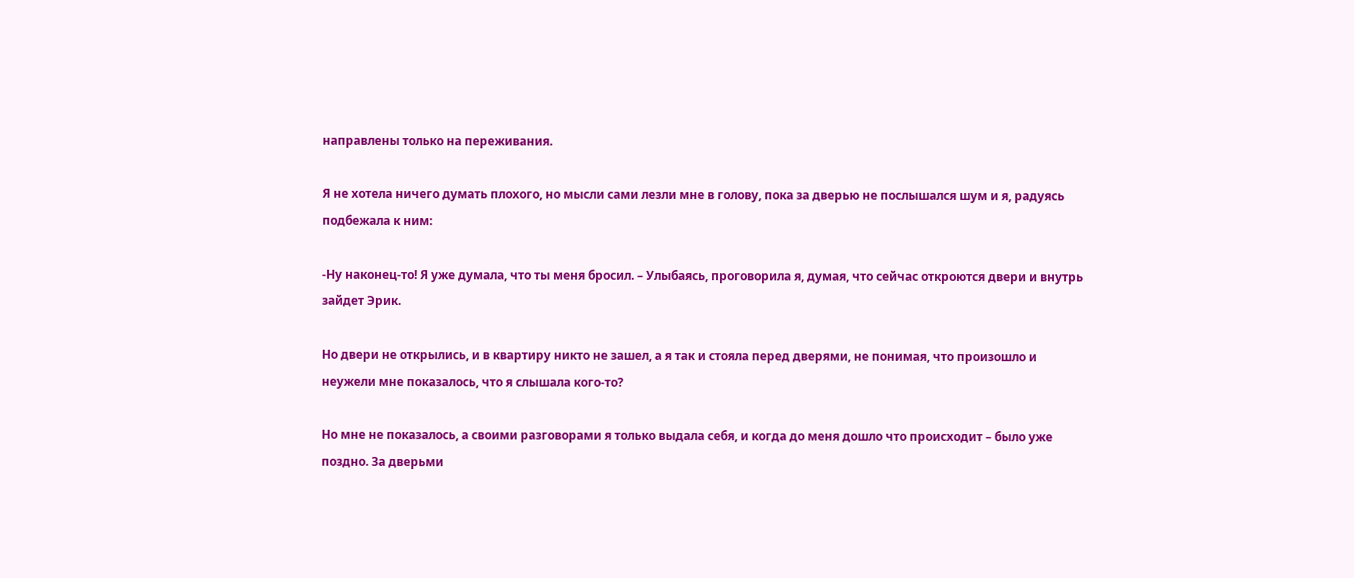направлены только на переживания.

Я не хотела ничего думать плохого, но мысли сами лезли мне в голову, пока за дверью не послышался шум и я, радуясь подбежала к ним:

-Ну наконец-то! Я уже думала, что ты меня бросил. – Улыбаясь, проговорила я, думая, что сейчас откроются двери и внутрь зайдет Эрик.

Но двери не открылись, и в квартиру никто не зашел, а я так и стояла перед дверями, не понимая, что произошло и неужели мне показалось, что я слышала кого-то?

Но мне не показалось, а своими разговорами я только выдала себя, и когда до меня дошло что происходит – было уже поздно. За дверьми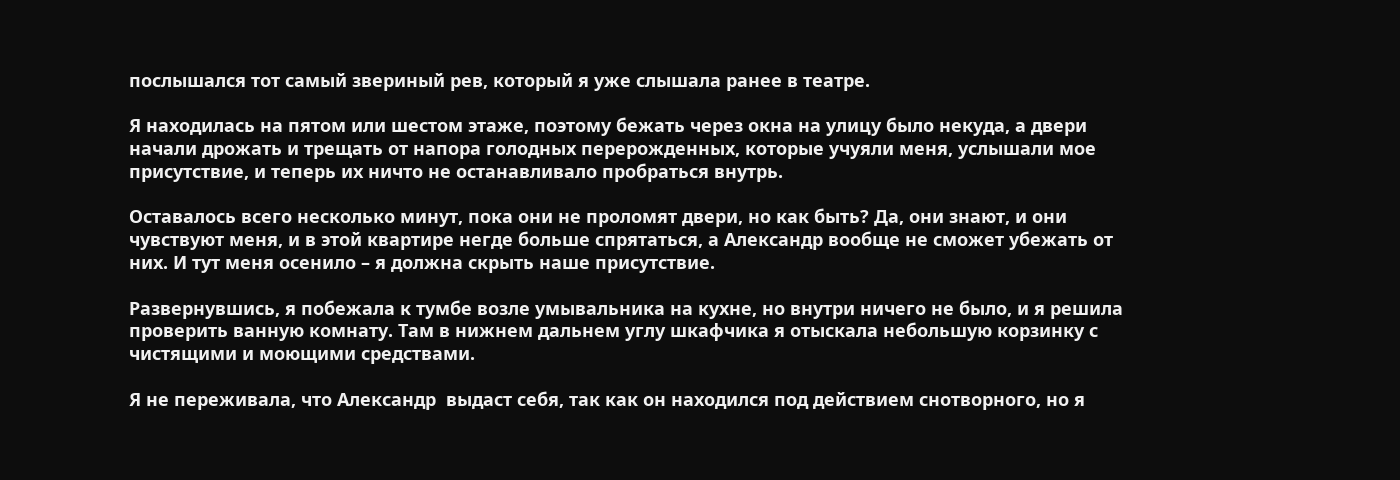послышался тот самый звериный рев, который я уже слышала ранее в театре.

Я находилась на пятом или шестом этаже, поэтому бежать через окна на улицу было некуда, а двери начали дрожать и трещать от напора голодных перерожденных, которые учуяли меня, услышали мое присутствие, и теперь их ничто не останавливало пробраться внутрь.

Оставалось всего несколько минут, пока они не проломят двери, но как быть? Да, они знают, и они чувствуют меня, и в этой квартире негде больше спрятаться, а Александр вообще не сможет убежать от них. И тут меня осенило – я должна скрыть наше присутствие.

Развернувшись, я побежала к тумбе возле умывальника на кухне, но внутри ничего не было, и я решила проверить ванную комнату. Там в нижнем дальнем углу шкафчика я отыскала небольшую корзинку с чистящими и моющими средствами.

Я не переживала, что Александр  выдаст себя, так как он находился под действием снотворного, но я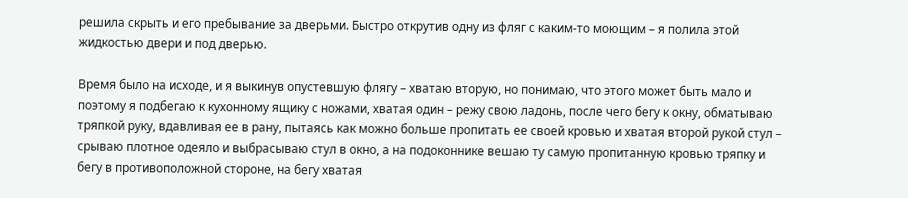решила скрыть и его пребывание за дверьми. Быстро открутив одну из фляг с каким-то моющим – я полила этой жидкостью двери и под дверью.

Время было на исходе, и я выкинув опустевшую флягу – хватаю вторую, но понимаю, что этого может быть мало и поэтому я подбегаю к кухонному ящику с ножами, хватая один – режу свою ладонь, после чего бегу к окну, обматываю тряпкой руку, вдавливая ее в рану, пытаясь как можно больше пропитать ее своей кровью и хватая второй рукой стул – срываю плотное одеяло и выбрасываю стул в окно, а на подоконнике вешаю ту самую пропитанную кровью тряпку и бегу в противоположной стороне, на бегу хватая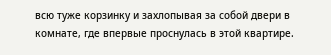всю туже корзинку и захлопывая за собой двери в комнате, где впервые проснулась в этой квартире.